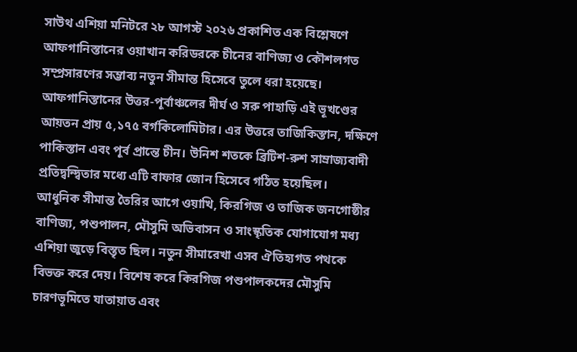সাউথ এশিয়া মনিটরে ২৮ আগস্ট ২০২৬ প্রকাশিত এক বিশ্লেষণে আফগানিস্তানের ওয়াখান করিডরকে চীনের বাণিজ্য ও কৌশলগত সম্প্রসারণের সম্ভাব্য নতুন সীমান্ত হিসেবে তুলে ধরা হয়েছে। আফগানিস্তানের উত্তর-পূর্বাঞ্চলের দীর্ঘ ও সরু পাহাড়ি এই ভূখণ্ডের আয়তন প্রায় ৫,১৭৫ বর্গকিলোমিটার। এর উত্তরে তাজিকিস্তান, দক্ষিণে পাকিস্তান এবং পূর্ব প্রান্তে চীন। উনিশ শতকে ব্রিটিশ-রুশ সাম্রাজ্যবাদী প্রতিদ্বন্দ্বিতার মধ্যে এটি বাফার জোন হিসেবে গঠিত হয়েছিল।
আধুনিক সীমান্ত তৈরির আগে ওয়াখি, কিরগিজ ও তাজিক জনগোষ্ঠীর বাণিজ্য, পশুপালন, মৌসুমি অভিবাসন ও সাংস্কৃতিক যোগাযোগ মধ্য এশিয়া জুড়ে বিস্তৃত ছিল। নতুন সীমারেখা এসব ঐতিহ্যগত পথকে বিভক্ত করে দেয়। বিশেষ করে কিরগিজ পশুপালকদের মৌসুমি চারণভূমিতে যাতায়াত এবং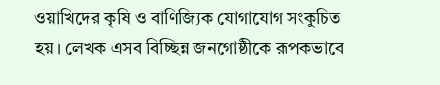ওয়াখিদের কৃষি ও বাণিজ্যিক যোগাযোগ সংকুচিত হয়। লেখক এসব বিচ্ছিন্ন জনগোষ্ঠীকে রূপকভাবে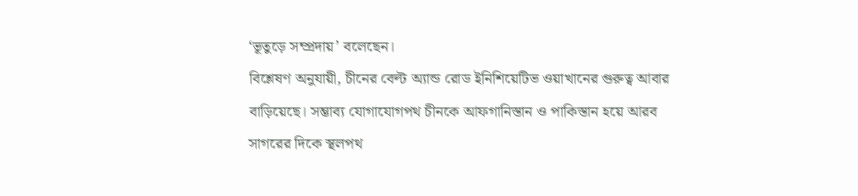‘ভূতুড়ে সম্প্রদায়’ বলেছেন।
বিশ্লেষণ অনুযায়ী, চীনের বেল্ট অ্যান্ড রোড ইনিশিয়েটিভ ওয়াখানের গুরুত্ব আবার বাড়িয়েছে। সম্ভাব্য যোগাযোগপথ চীনকে আফগানিস্তান ও পাকিস্তান হয়ে আরব সাগরের দিকে স্থলপথ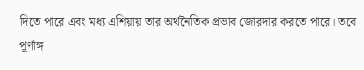দিতে পারে এবং মধ্য এশিয়ায় তার অর্থনৈতিক প্রভাব জোরদার করতে পারে। তবে পূর্ণাঙ্গ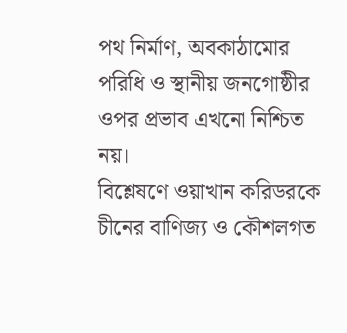পথ নির্মাণ, অবকাঠামোর পরিধি ও স্থানীয় জনগোষ্ঠীর ওপর প্রভাব এখনো নিশ্চিত নয়।
বিশ্লেষণে ওয়াখান করিডরকে চীনের বাণিজ্য ও কৌশলগত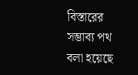বিস্তারের সম্ভাব্য পথ বলা হয়েছে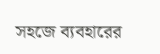সহজে ব্যবহারের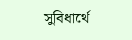সুবিধার্থে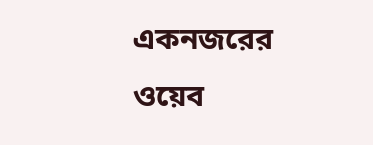একনজরের ওয়েব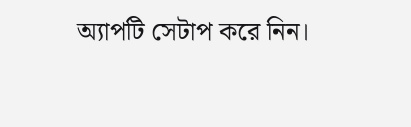অ্যাপটি সেটাপ করে নিন।